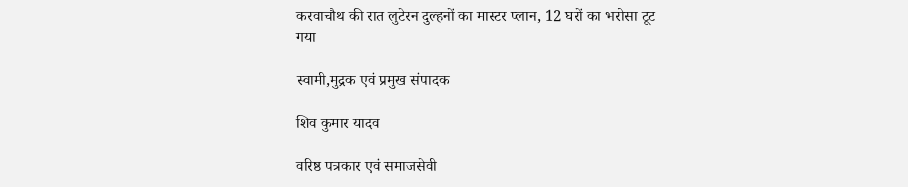करवाचौथ की रात लुटेरन दुल्हनों का मास्टर प्लान, 12 घरों का भरोसा टूट गया

स्वामी,मुद्रक एवं प्रमुख संपादक

शिव कुमार यादव

वरिष्ठ पत्रकार एवं समाजसेवी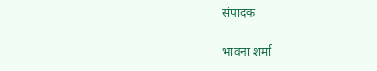संपादक

भावना शर्मा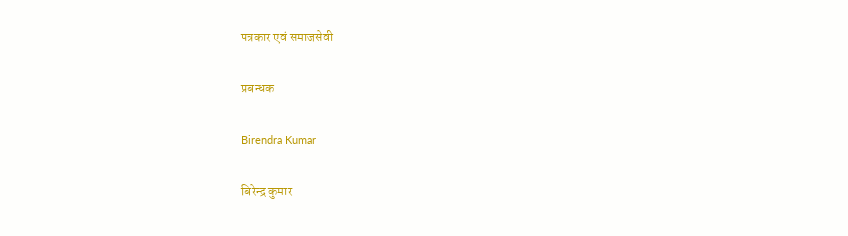पत्रकार एवं समाजसेवी

प्रबन्धक

Birendra Kumar

बिरेन्द्र कुमार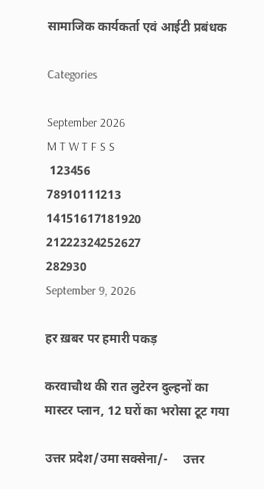सामाजिक कार्यकर्ता एवं आईटी प्रबंधक

Categories

September 2026
M T W T F S S
 123456
78910111213
14151617181920
21222324252627
282930
September 9, 2026

हर ख़बर पर हमारी पकड़

करवाचौथ की रात लुटेरन दुल्हनों का मास्टर प्लान, 12 घरों का भरोसा टूट गया

उत्तर प्रदेश/उमा सक्सेना/-     उत्तर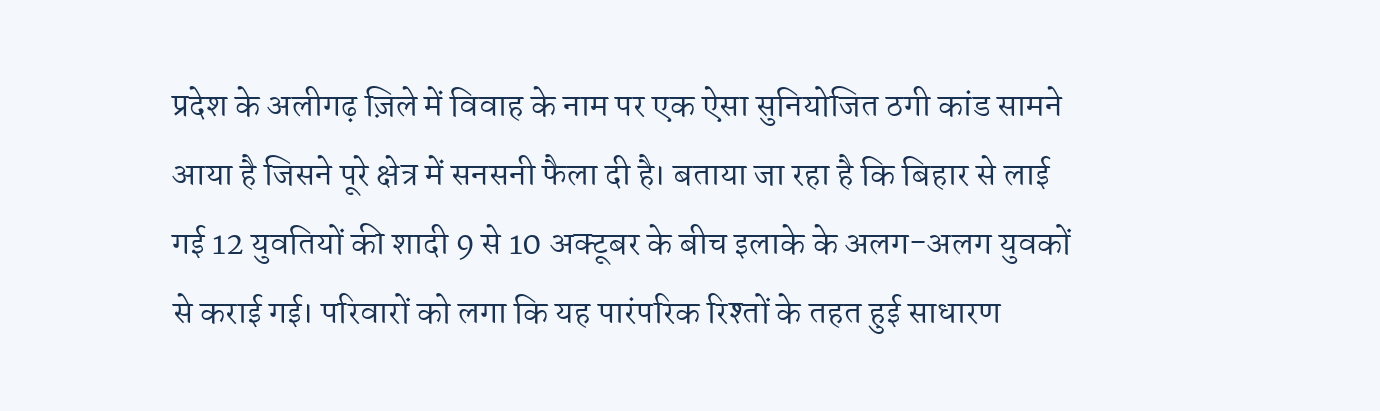प्रदेश के अलीगढ़ ज़िले में विवाह के नाम पर एक ऐसा सुनियोजित ठगी कांड सामने आया है जिसने पूरे क्षेत्र में सनसनी फैला दी है। बताया जा रहा है कि बिहार से लाई गई 12 युवतियों की शादी 9 से 10 अक्टूबर के बीच इलाके के अलग-अलग युवकों से कराई गई। परिवारों को लगा कि यह पारंपरिक रिश्तों के तहत हुई साधारण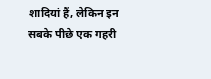शादियां हैं, लेकिन इन सबके पीछे एक गहरी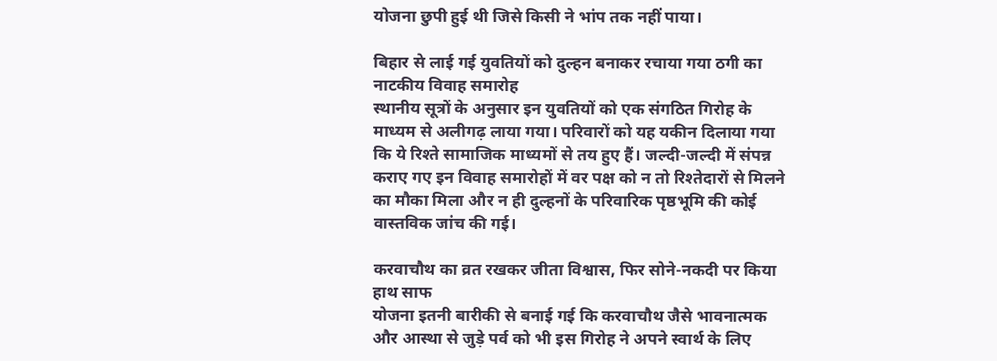योजना छुपी हुई थी जिसे किसी ने भांप तक नहीं पाया।

बिहार से लाई गई युवतियों को दुल्हन बनाकर रचाया गया ठगी का नाटकीय विवाह समारोह
स्थानीय सूत्रों के अनुसार इन युवतियों को एक संगठित गिरोह के माध्यम से अलीगढ़ लाया गया। परिवारों को यह यकीन दिलाया गया कि ये रिश्ते सामाजिक माध्यमों से तय हुए हैं। जल्दी-जल्दी में संपन्न कराए गए इन विवाह समारोहों में वर पक्ष को न तो रिश्तेदारों से मिलने का मौका मिला और न ही दुल्हनों के परिवारिक पृष्ठभूमि की कोई वास्तविक जांच की गई।

करवाचौथ का व्रत रखकर जीता विश्वास, फिर सोने-नकदी पर किया हाथ साफ
योजना इतनी बारीकी से बनाई गई कि करवाचौथ जैसे भावनात्मक और आस्था से जुड़े पर्व को भी इस गिरोह ने अपने स्वार्थ के लिए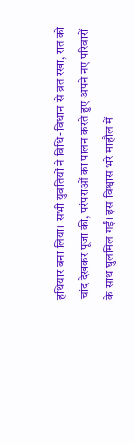हथियार बना लिया। सभी युवतियों ने विधि-विधान से व्रत रखा, रात को चांद देखकर पूजा की, परंपराओं का पालन करते हुए अपने नए परिवारों के साथ घुलमिल गईं। इस विश्वास भरे माहौल में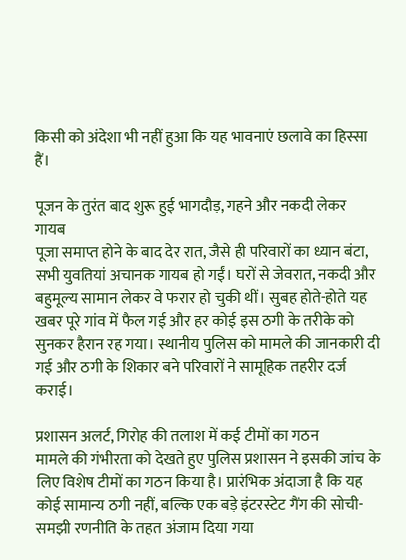किसी को अंदेशा भी नहीं हुआ कि यह भावनाएं छलावे का हिस्सा हैं।

पूजन के तुरंत बाद शुरू हुई भागदौड़, गहने और नकदी लेकर गायब
पूजा समाप्त होने के बाद देर रात, जैसे ही परिवारों का ध्यान बंटा, सभी युवतियां अचानक गायब हो गईं। घरों से जेवरात, नकदी और बहुमूल्य सामान लेकर वे फरार हो चुकी थीं। सुबह होते-होते यह खबर पूरे गांव में फैल गई और हर कोई इस ठगी के तरीके को सुनकर हैरान रह गया। स्थानीय पुलिस को मामले की जानकारी दी गई और ठगी के शिकार बने परिवारों ने सामूहिक तहरीर दर्ज कराई।

प्रशासन अलर्ट, गिरोह की तलाश में कई टीमों का गठन
मामले की गंभीरता को देखते हुए पुलिस प्रशासन ने इसकी जांच के लिए विशेष टीमों का गठन किया है। प्रारंभिक अंदाजा है कि यह कोई सामान्य ठगी नहीं, बल्कि एक बड़े इंटरस्टेट गैंग की सोची-समझी रणनीति के तहत अंजाम दिया गया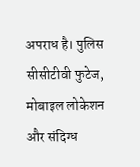अपराध है। पुलिस सीसीटीवी फुटेज, मोबाइल लोकेशन और संदिग्ध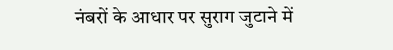नंबरों के आधार पर सुराग जुटाने में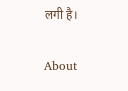लगी है।

About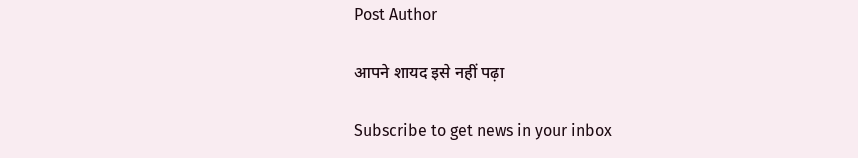Post Author

आपने शायद इसे नहीं पढ़ा

Subscribe to get news in your inbox